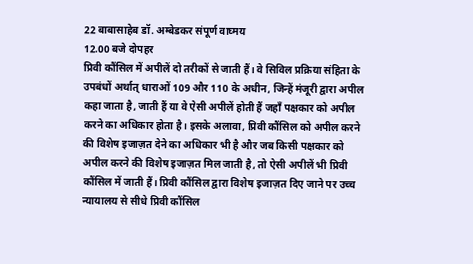22 बाबासाहेब डॉ. अम्बेडकर संपूर्ण वाघ्मय
12.00 बजे दोपहर
प्रिवी कौंसिल में अपीलें दो तरीकों से जाती हैं। वे सिविल प्रक्रिया संहिता के उपबंधों अर्थात् धाराओं 109 और 110 के अधीन, जिन्हें मंजूरी द्वारा अपील कहा जाता है, जाती हैं या वे ऐसी अपीलें होती हैं जहाँ पक्षकार को अपील करने का अधिकार होता है। इसके अलावा, प्रिवी कौंसिल को अपील करने की विशेष इजाज़त देने का अधिकार भी है और जब किसी पक्षकार को अपील करने की विशेष इजाज़त मिल जाती है, तो ऐसी अपीलें भी प्रिवी कौंसिल में जाती हैं। प्रिवी कौंसिल द्वारा विशेष इजाज़त दिए जाने पर उच्च न्यायालय से सीधे प्रिवी कौंसिल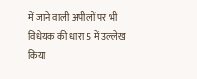में जाने वाली अपीलों पर भी विधेयक की धारा 5 में उल्लेख किया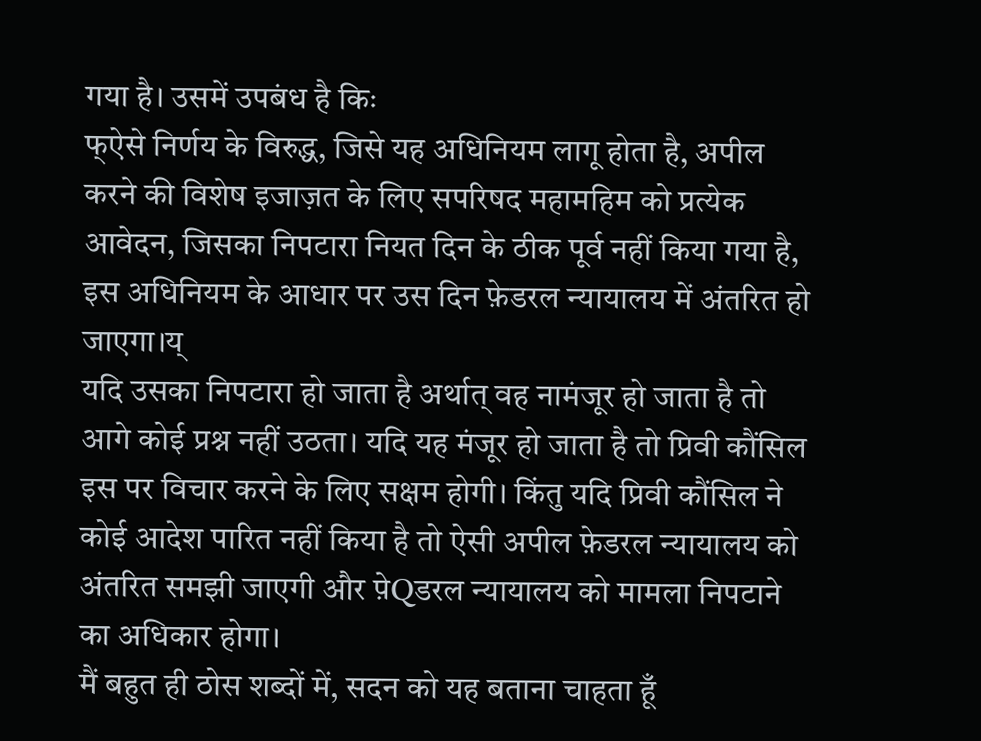गया है। उसमें उपबंध है किः
फ्ऐसे निर्णय के विरुद्ध, जिसे यह अधिनियम लागू होता है, अपील करने की विशेष इजाज़त के लिए सपरिषद महामहिम को प्रत्येक आवेदन, जिसका निपटारा नियत दिन के ठीक पूर्व नहीं किया गया है, इस अधिनियम के आधार पर उस दिन फ़ेडरल न्यायालय में अंतरित हो जाएगा।य्
यदि उसका निपटारा हो जाता है अर्थात् वह नामंजूर हो जाता है तो आगे कोई प्रश्न नहीं उठता। यदि यह मंजूर हो जाता है तो प्रिवी कौंसिल इस पर विचार करने के लिए सक्षम होगी। किंतु यदि प्रिवी कौंसिल ने कोई आदेश पारित नहीं किया है तो ऐसी अपील फ़ेडरल न्यायालय को अंतरित समझी जाएगी और प़ेQडरल न्यायालय को मामला निपटाने का अधिकार होगा।
मैं बहुत ही ठोस शब्दों में, सदन को यह बताना चाहता हूँ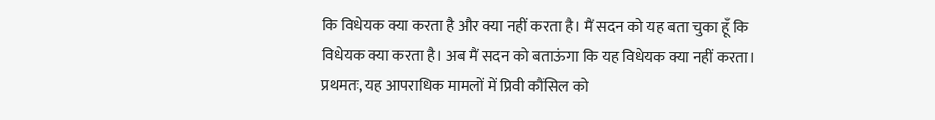कि विधेयक क्या करता है और क्या नहीं करता है। मैं सदन को यह बता चुका हूँ कि विधेयक क्या करता है। अब मैं सदन को बताऊंगा कि यह विधेयक क्या नहीं करता।
प्रथमतः, यह आपराधिक मामलों में प्रिवी कौंसिल को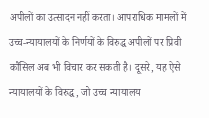अपीलों का उत्सादन नहीं करता। आपराधिक मामलों में उच्च-न्यायालयों के निर्णयों के विरुद्ध अपीलों पर प्रिवी कौंसिल अब भी विचार कर सकती है। दूसरे, यह ऐसे न्यायालयों के विरुद्ध, जो उच्च न्यायालय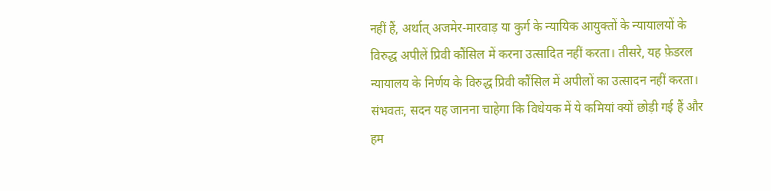नहीं हैं, अर्थात् अजमेर-मारवाड़ या कुर्ग के न्यायिक आयुक्तों के न्यायालयों के विरुद्ध अपीलें प्रिवी कौंसिल में करना उत्सादित नहीं करता। तीसरे, यह फ़ेडरल न्यायालय के निर्णय के विरुद्ध प्रिवी कौंसिल में अपीलों का उत्सादन नहीं करता।
संभवतः, सदन यह जानना चाहेगा कि विधेयक में ये कमियां क्यों छोड़ी गई हैं और हम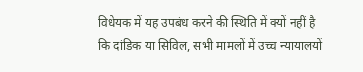विधेयक में यह उपबंध करने की स्थिति में क्यों नहीं है कि दांडिक या सिविल, सभी मामलों में उच्च न्यायालयों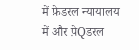में फ़ेडरल न्यायालय में और प़ेQडरल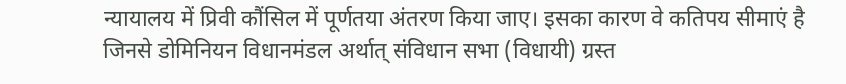न्यायालय में प्रिवी कौंसिल में पूर्णतया अंतरण किया जाए। इसका कारण वे कतिपय सीमाएं है जिनसे डोमिनियन विधानमंडल अर्थात् संविधान सभा (विधायी) ग्रस्त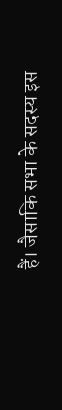हैं। जैसाकि सभा के सदस्य इस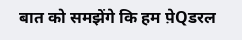बात को समझेंगे कि हम प़ेQडरल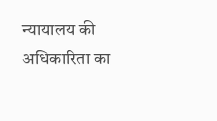न्यायालय की अधिकारिता का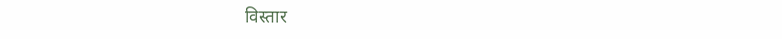विस्तार